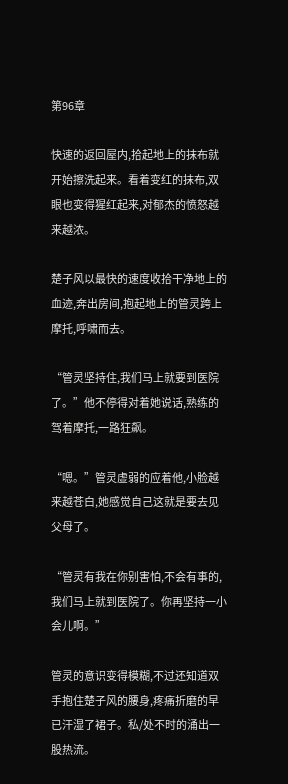第96章

快速的返回屋内,拾起地上的抹布就开始擦洗起来。看着变红的抹布,双眼也变得猩红起来,对郁杰的愤怒越来越浓。

楚子风以最快的速度收拾干净地上的血迹,奔出房间,抱起地上的管灵跨上摩托,呼啸而去。

“管灵坚持住,我们马上就要到医院了。”他不停得对着她说话,熟练的驾着摩托,一路狂飙。

“嗯。”管灵虚弱的应着他,小脸越来越苍白,她感觉自己这就是要去见父母了。

“管灵有我在你别害怕,不会有事的,我们马上就到医院了。你再坚持一小会儿啊。”

管灵的意识变得模糊,不过还知道双手抱住楚子风的腰身,疼痛折磨的早已汗湿了裙子。私/处不时的涌出一股热流。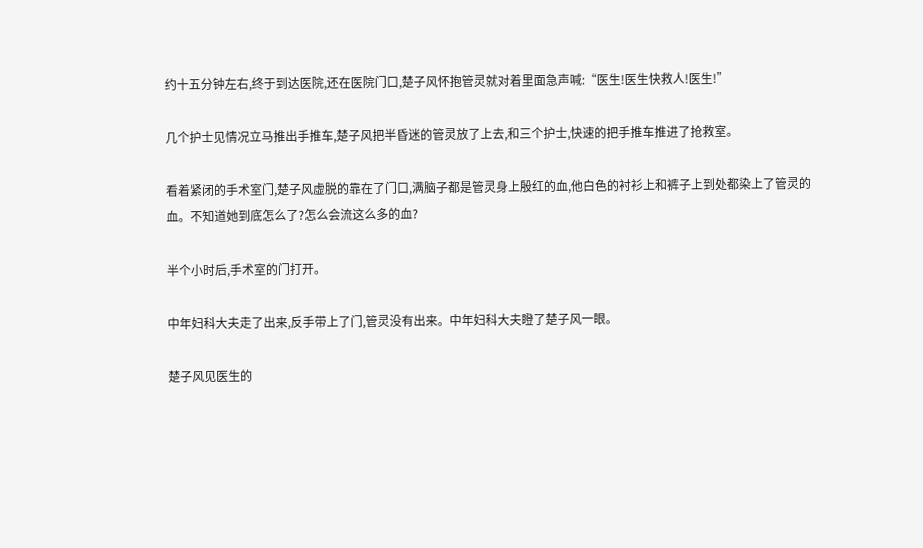约十五分钟左右,终于到达医院,还在医院门口,楚子风怀抱管灵就对着里面急声喊:“医生!医生快救人!医生!”

几个护士见情况立马推出手推车,楚子风把半昏迷的管灵放了上去,和三个护士,快速的把手推车推进了抢救室。

看着紧闭的手术室门,楚子风虚脱的靠在了门口,满脑子都是管灵身上殷红的血,他白色的衬衫上和裤子上到处都染上了管灵的血。不知道她到底怎么了?怎么会流这么多的血?

半个小时后,手术室的门打开。

中年妇科大夫走了出来,反手带上了门,管灵没有出来。中年妇科大夫瞪了楚子风一眼。

楚子风见医生的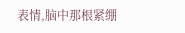表情,脑中那根紧绷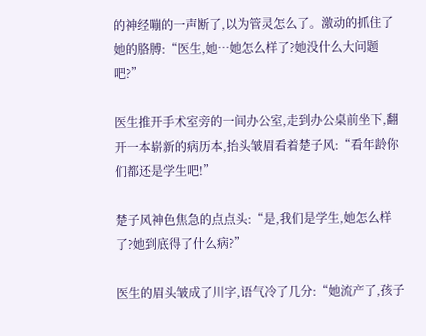的神经嘣的一声断了,以为管灵怎么了。激动的抓住了她的胳膊:“医生,她…她怎么样了?她没什么大问题吧?”

医生推开手术室旁的一间办公室,走到办公桌前坐下,翻开一本崭新的病历本,抬头皱眉看着楚子风:“看年龄你们都还是学生吧!”

楚子风神色焦急的点点头:“是,我们是学生,她怎么样了?她到底得了什么病?”

医生的眉头皱成了川字,语气冷了几分:“她流产了,孩子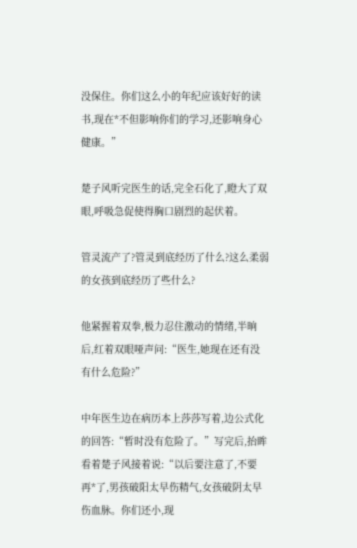没保住。你们这么小的年纪应该好好的读书,现在*不但影响你们的学习,还影响身心健康。”

楚子风听完医生的话,完全石化了,瞪大了双眼,呼吸急促使得胸口剧烈的起伏着。

管灵流产了?管灵到底经历了什么?这么柔弱的女孩到底经历了些什么?

他紧握着双拳,极力忍住激动的情绪,半晌后,红着双眼哑声问:“医生,她现在还有没有什么危险?”

中年医生边在病历本上莎莎写着,边公式化的回答:“暂时没有危险了。”写完后,抬眸看着楚子风接着说:“以后要注意了,不要再*了,男孩破阳太早伤精气,女孩破阴太早伤血脉。你们还小,现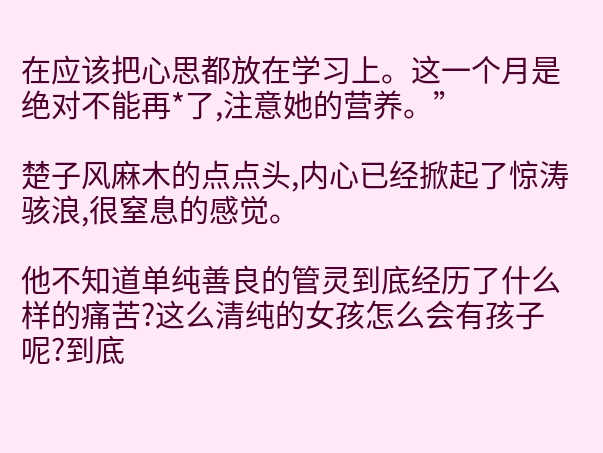在应该把心思都放在学习上。这一个月是绝对不能再*了,注意她的营养。”

楚子风麻木的点点头,内心已经掀起了惊涛骇浪,很窒息的感觉。

他不知道单纯善良的管灵到底经历了什么样的痛苦?这么清纯的女孩怎么会有孩子呢?到底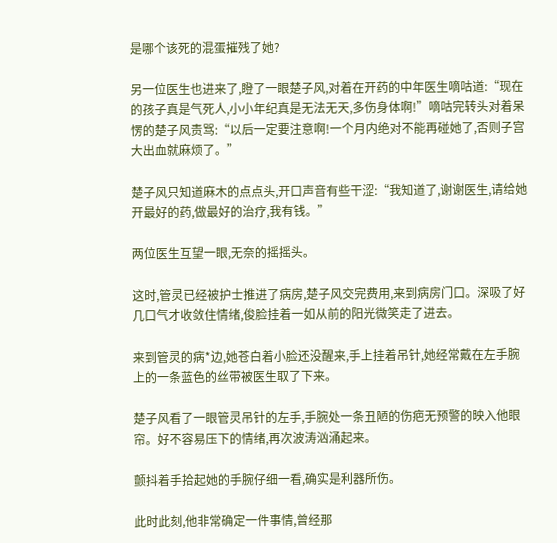是哪个该死的混蛋摧残了她?

另一位医生也进来了,瞪了一眼楚子风,对着在开药的中年医生嘀咕道:“现在的孩子真是气死人,小小年纪真是无法无天,多伤身体啊!”嘀咕完转头对着呆愣的楚子风责骂:“以后一定要注意啊!一个月内绝对不能再碰她了,否则子宫大出血就麻烦了。”

楚子风只知道麻木的点点头,开口声音有些干涩:“我知道了,谢谢医生,请给她开最好的药,做最好的治疗,我有钱。”

两位医生互望一眼,无奈的摇摇头。

这时,管灵已经被护士推进了病房,楚子风交完费用,来到病房门口。深吸了好几口气才收敛住情绪,俊脸挂着一如从前的阳光微笑走了进去。

来到管灵的病*边,她苍白着小脸还没醒来,手上挂着吊针,她经常戴在左手腕上的一条蓝色的丝带被医生取了下来。

楚子风看了一眼管灵吊针的左手,手腕处一条丑陋的伤疤无预警的映入他眼帘。好不容易压下的情绪,再次波涛汹涌起来。

颤抖着手拾起她的手腕仔细一看,确实是利器所伤。

此时此刻,他非常确定一件事情,曾经那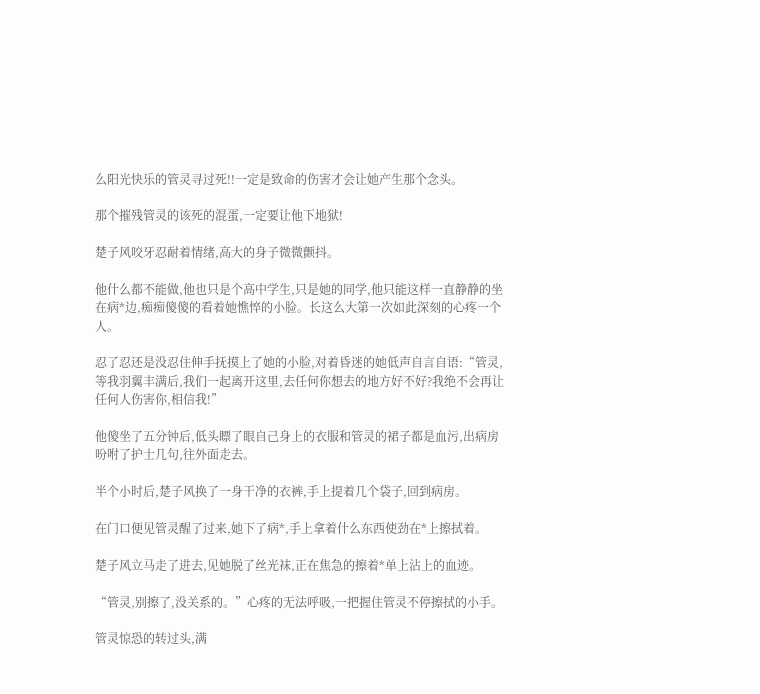么阳光快乐的管灵寻过死!!一定是致命的伤害才会让她产生那个念头。

那个摧残管灵的该死的混蛋,一定要让他下地狱!

楚子风咬牙忍耐着情绪,高大的身子微微颤抖。

他什么都不能做,他也只是个高中学生,只是她的同学,他只能这样一直静静的坐在病*边,痴痴傻傻的看着她憔悴的小脸。长这么大第一次如此深刻的心疼一个人。

忍了忍还是没忍住伸手抚摸上了她的小脸,对着昏迷的她低声自言自语:“管灵,等我羽翼丰满后,我们一起离开这里,去任何你想去的地方好不好?我绝不会再让任何人伤害你,相信我!”

他傻坐了五分钟后,低头瞟了眼自己身上的衣服和管灵的裙子都是血污,出病房吩咐了护士几句,往外面走去。

半个小时后,楚子风换了一身干净的衣裤,手上提着几个袋子,回到病房。

在门口便见管灵醒了过来,她下了病*,手上拿着什么东西使劲在*上擦拭着。

楚子风立马走了进去,见她脱了丝光袜,正在焦急的擦着*单上沾上的血迹。

“管灵,别擦了,没关系的。”心疼的无法呼吸,一把握住管灵不停擦拭的小手。

管灵惊恐的转过头,满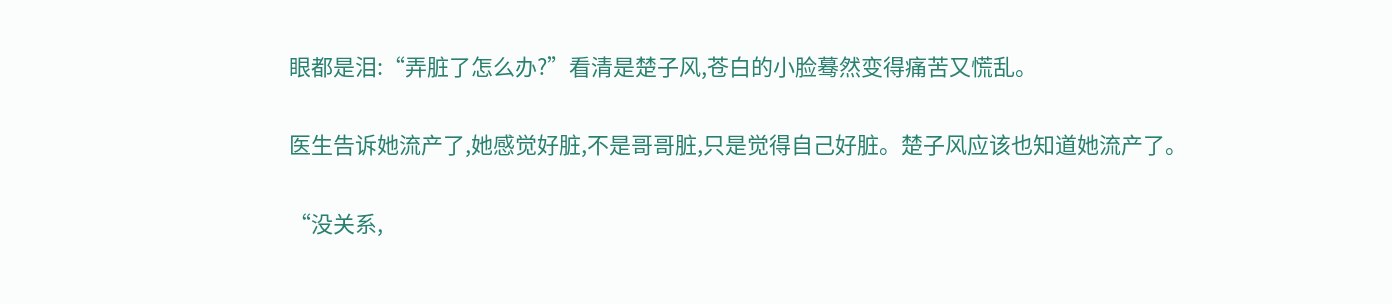眼都是泪:“弄脏了怎么办?”看清是楚子风,苍白的小脸蓦然变得痛苦又慌乱。

医生告诉她流产了,她感觉好脏,不是哥哥脏,只是觉得自己好脏。楚子风应该也知道她流产了。

“没关系,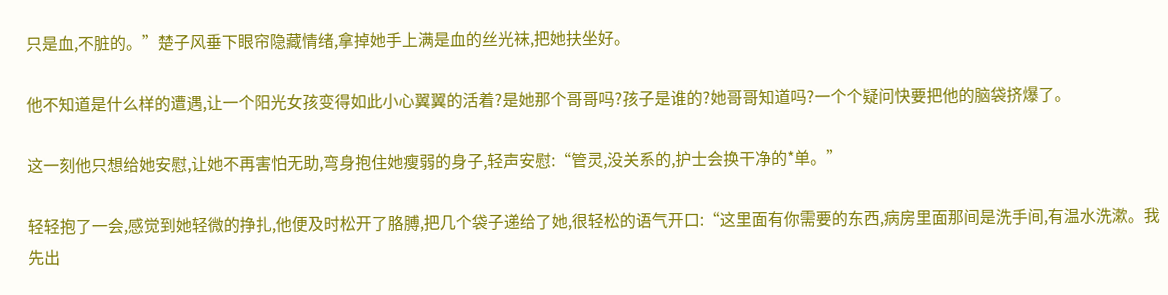只是血,不脏的。”楚子风垂下眼帘隐藏情绪,拿掉她手上满是血的丝光袜,把她扶坐好。

他不知道是什么样的遭遇,让一个阳光女孩变得如此小心翼翼的活着?是她那个哥哥吗?孩子是谁的?她哥哥知道吗?一个个疑问快要把他的脑袋挤爆了。

这一刻他只想给她安慰,让她不再害怕无助,弯身抱住她瘦弱的身子,轻声安慰:“管灵,没关系的,护士会换干净的*单。”

轻轻抱了一会,感觉到她轻微的挣扎,他便及时松开了胳膊,把几个袋子递给了她,很轻松的语气开口:“这里面有你需要的东西,病房里面那间是洗手间,有温水洗漱。我先出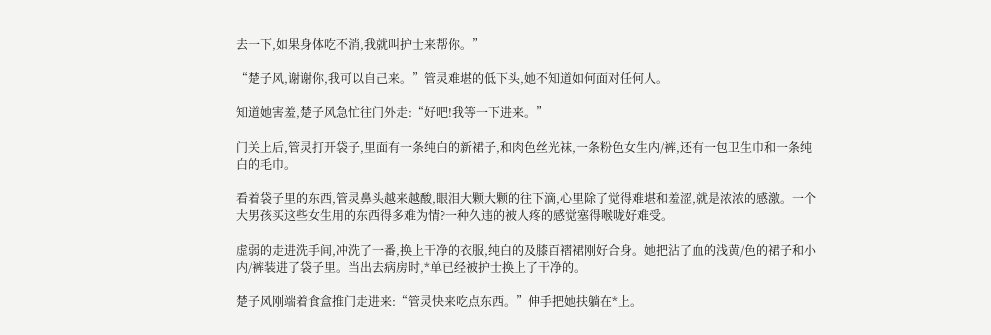去一下,如果身体吃不消,我就叫护士来帮你。”

“楚子风,谢谢你,我可以自己来。”管灵难堪的低下头,她不知道如何面对任何人。

知道她害羞,楚子风急忙往门外走:“好吧!我等一下进来。”

门关上后,管灵打开袋子,里面有一条纯白的新裙子,和肉色丝光袜,一条粉色女生内/裤,还有一包卫生巾和一条纯白的毛巾。

看着袋子里的东西,管灵鼻头越来越酸,眼泪大颗大颗的往下滴,心里除了觉得难堪和羞涩,就是浓浓的感激。一个大男孩买这些女生用的东西得多难为情?一种久违的被人疼的感觉塞得喉咙好难受。

虚弱的走进洗手间,冲洗了一番,换上干净的衣服,纯白的及膝百褶裙刚好合身。她把沾了血的浅黄/色的裙子和小内/裤装进了袋子里。当出去病房时,*单已经被护士换上了干净的。

楚子风刚端着食盒推门走进来:“管灵快来吃点东西。”伸手把她扶躺在*上。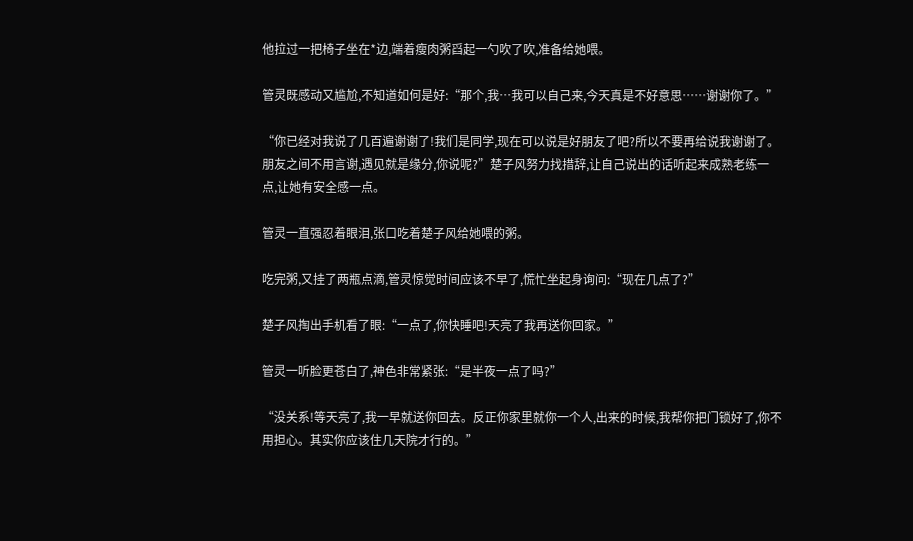他拉过一把椅子坐在*边,端着瘦肉粥舀起一勺吹了吹,准备给她喂。

管灵既感动又尴尬,不知道如何是好:“那个,我…我可以自己来,今天真是不好意思……谢谢你了。”

“你已经对我说了几百遍谢谢了!我们是同学,现在可以说是好朋友了吧?所以不要再给说我谢谢了。朋友之间不用言谢,遇见就是缘分,你说呢?”楚子风努力找措辞,让自己说出的话听起来成熟老练一点,让她有安全感一点。

管灵一直强忍着眼泪,张口吃着楚子风给她喂的粥。

吃完粥,又挂了两瓶点滴,管灵惊觉时间应该不早了,慌忙坐起身询问:“现在几点了?”

楚子风掏出手机看了眼:“一点了,你快睡吧!天亮了我再送你回家。”

管灵一听脸更苍白了,神色非常紧张:“是半夜一点了吗?”

“没关系!等天亮了,我一早就送你回去。反正你家里就你一个人,出来的时候,我帮你把门锁好了,你不用担心。其实你应该住几天院才行的。”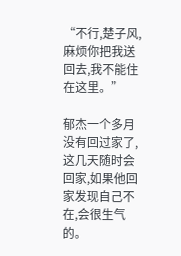“不行,楚子风,麻烦你把我送回去,我不能住在这里。”

郁杰一个多月没有回过家了,这几天随时会回家,如果他回家发现自己不在,会很生气的。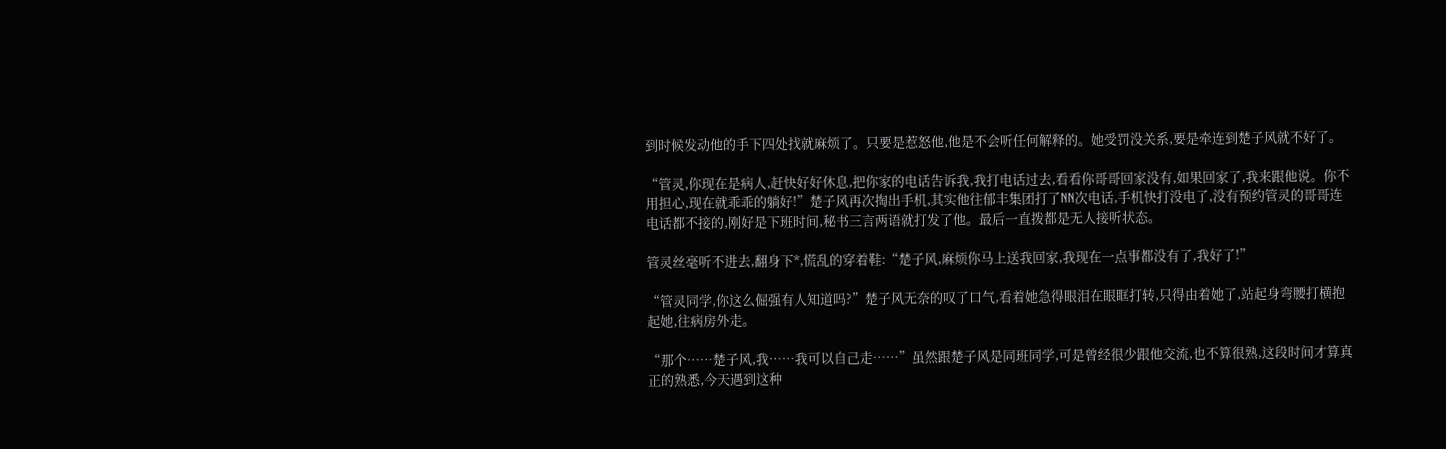到时候发动他的手下四处找就麻烦了。只要是惹怒他,他是不会听任何解释的。她受罚没关系,要是牵连到楚子风就不好了。

“管灵,你现在是病人,赶快好好休息,把你家的电话告诉我,我打电话过去,看看你哥哥回家没有,如果回家了,我来跟他说。你不用担心,现在就乖乖的躺好!”楚子风再次掏出手机,其实他往郁丰集团打了NN次电话,手机快打没电了,没有预约管灵的哥哥连电话都不接的,刚好是下班时间,秘书三言两语就打发了他。最后一直拨都是无人接听状态。

管灵丝毫听不进去,翻身下*,慌乱的穿着鞋:“楚子风,麻烦你马上送我回家,我现在一点事都没有了,我好了!”

“管灵同学,你这么倔强有人知道吗?”楚子风无奈的叹了口气,看着她急得眼泪在眼眶打转,只得由着她了,站起身弯腰打横抱起她,往病房外走。

“那个……楚子风,我……我可以自己走……”虽然跟楚子风是同班同学,可是曾经很少跟他交流,也不算很熟,这段时间才算真正的熟悉,今天遇到这种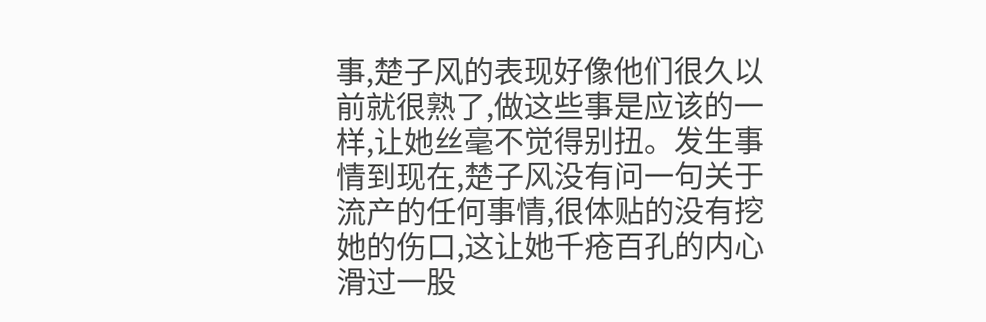事,楚子风的表现好像他们很久以前就很熟了,做这些事是应该的一样,让她丝毫不觉得别扭。发生事情到现在,楚子风没有问一句关于流产的任何事情,很体贴的没有挖她的伤口,这让她千疮百孔的内心滑过一股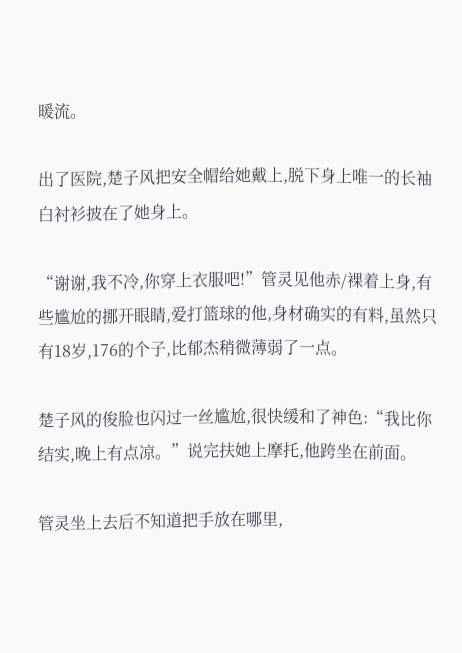暖流。

出了医院,楚子风把安全帽给她戴上,脱下身上唯一的长袖白衬衫披在了她身上。

“谢谢,我不冷,你穿上衣服吧!”管灵见他赤/裸着上身,有些尴尬的挪开眼睛,爱打篮球的他,身材确实的有料,虽然只有18岁,176的个子,比郁杰稍微薄弱了一点。

楚子风的俊脸也闪过一丝尴尬,很快缓和了神色:“我比你结实,晚上有点凉。”说完扶她上摩托,他跨坐在前面。

管灵坐上去后不知道把手放在哪里,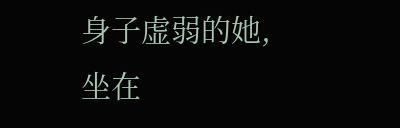身子虚弱的她,坐在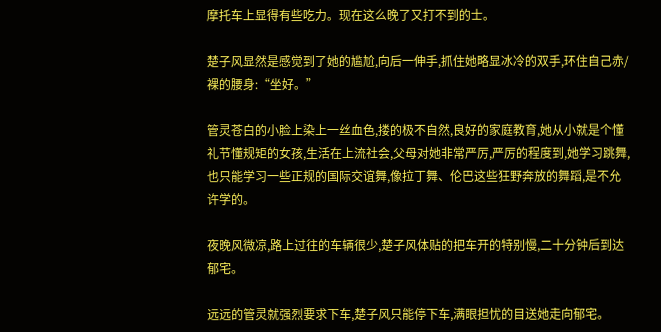摩托车上显得有些吃力。现在这么晚了又打不到的士。

楚子风显然是感觉到了她的尴尬,向后一伸手,抓住她略显冰冷的双手,环住自己赤/裸的腰身:“坐好。”

管灵苍白的小脸上染上一丝血色,搂的极不自然,良好的家庭教育,她从小就是个懂礼节懂规矩的女孩,生活在上流社会,父母对她非常严厉,严厉的程度到,她学习跳舞,也只能学习一些正规的国际交谊舞,像拉丁舞、伦巴这些狂野奔放的舞蹈,是不允许学的。

夜晚风微凉,路上过往的车辆很少,楚子风体贴的把车开的特别慢,二十分钟后到达郁宅。

远远的管灵就强烈要求下车,楚子风只能停下车,满眼担忧的目送她走向郁宅。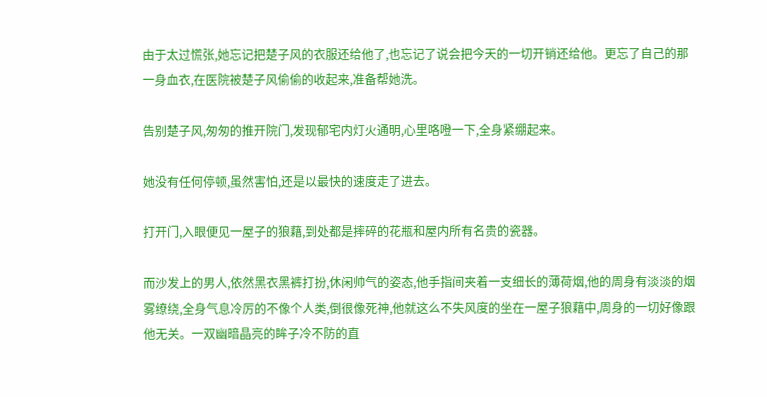由于太过慌张,她忘记把楚子风的衣服还给他了,也忘记了说会把今天的一切开销还给他。更忘了自己的那一身血衣,在医院被楚子风偷偷的收起来,准备帮她洗。

告别楚子风,匆匆的推开院门,发现郁宅内灯火通明,心里咯噔一下,全身紧绷起来。

她没有任何停顿,虽然害怕,还是以最快的速度走了进去。

打开门,入眼便见一屋子的狼藉,到处都是摔碎的花瓶和屋内所有名贵的瓷器。

而沙发上的男人,依然黑衣黑裤打扮,休闲帅气的姿态,他手指间夹着一支细长的薄荷烟,他的周身有淡淡的烟雾缭绕,全身气息冷厉的不像个人类,倒很像死神,他就这么不失风度的坐在一屋子狼藉中,周身的一切好像跟他无关。一双幽暗晶亮的眸子冷不防的直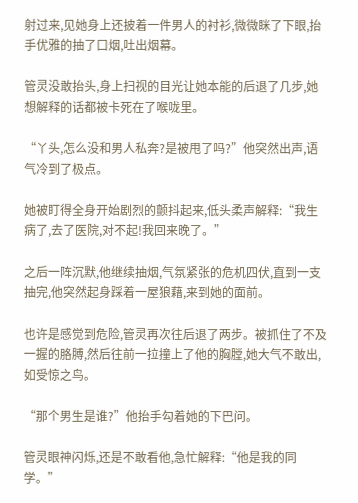射过来,见她身上还披着一件男人的衬衫,微微眯了下眼,抬手优雅的抽了口烟,吐出烟幕。

管灵没敢抬头,身上扫视的目光让她本能的后退了几步,她想解释的话都被卡死在了喉咙里。

“丫头,怎么没和男人私奔?是被甩了吗?”他突然出声,语气冷到了极点。

她被盯得全身开始剧烈的颤抖起来,低头柔声解释:“我生病了,去了医院,对不起!我回来晚了。”

之后一阵沉默,他继续抽烟,气氛紧张的危机四伏,直到一支抽完,他突然起身踩着一屋狼藉,来到她的面前。

也许是感觉到危险,管灵再次往后退了两步。被抓住了不及一握的胳膊,然后往前一拉撞上了他的胸膛,她大气不敢出,如受惊之鸟。

“那个男生是谁?”他抬手勾着她的下巴问。

管灵眼神闪烁,还是不敢看他,急忙解释:“他是我的同学。”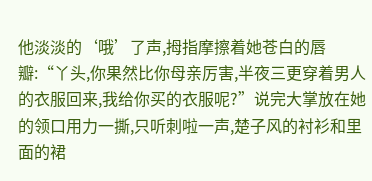他淡淡的‘哦’了声,拇指摩擦着她苍白的唇瓣:“丫头,你果然比你母亲厉害,半夜三更穿着男人的衣服回来,我给你买的衣服呢?”说完大掌放在她的领口用力一撕,只听刺啦一声,楚子风的衬衫和里面的裙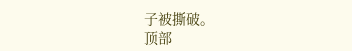子被撕破。
顶部